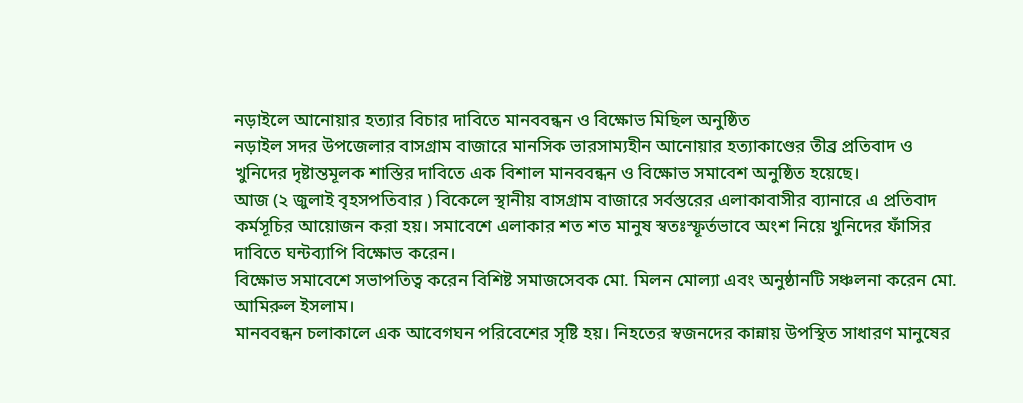নড়াইলে আনোয়ার হত্যার বিচার দাবিতে মানববন্ধন ও বিক্ষোভ মিছিল অনুষ্ঠিত
নড়াইল সদর উপজেলার বাসগ্রাম বাজারে মানসিক ভারসাম্যহীন আনোয়ার হত্যাকাণ্ডের তীব্র প্রতিবাদ ও খুনিদের দৃষ্টান্তমূলক শাস্তির দাবিতে এক বিশাল মানববন্ধন ও বিক্ষোভ সমাবেশ অনুষ্ঠিত হয়েছে।
আজ (২ জুলাই বৃহসপতিবার ) বিকেলে স্থানীয় বাসগ্রাম বাজারে সর্বস্তরের এলাকাবাসীর ব্যানারে এ প্রতিবাদ কর্মসূচির আয়োজন করা হয়। সমাবেশে এলাকার শত শত মানুষ স্বতঃস্ফূর্তভাবে অংশ নিয়ে খুনিদের ফাঁসির দাবিতে ঘন্টব্যাপি বিক্ষোভ করেন।
বিক্ষোভ সমাবেশে সভাপতিত্ব করেন বিশিষ্ট সমাজসেবক মো. মিলন মোল্যা এবং অনুষ্ঠানটি সঞ্চলনা করেন মো. আমিরুল ইসলাম।
মানববন্ধন চলাকালে এক আবেগঘন পরিবেশের সৃষ্টি হয়। নিহতের স্বজনদের কান্নায় উপস্থিত সাধারণ মানুষের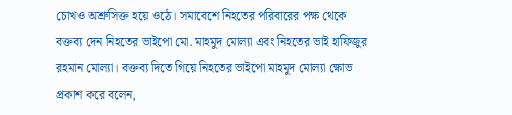চোখও অশ্রুসিক্ত হয়ে ওঠে। সমাবেশে নিহতের পরিবারের পক্ষ থেকে বক্তব্য দেন নিহতের ভাইপো মো. মাহমুদ মোল্যা এবং নিহতের ভাই হাফিজুর রহমান মোল্যা। বক্তব্য দিতে গিয়ে নিহতের ভাইপো মাহমুদ মোল্যা ক্ষোভ প্রকাশ করে বলেন,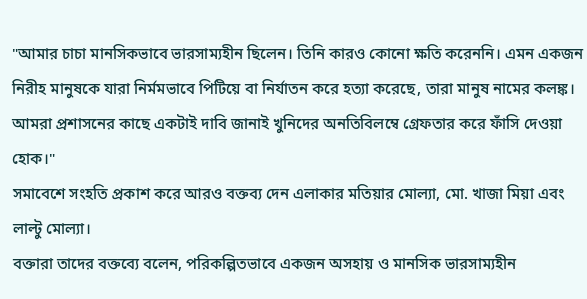"আমার চাচা মানসিকভাবে ভারসাম্যহীন ছিলেন। তিনি কারও কোনো ক্ষতি করেননি। এমন একজন নিরীহ মানুষকে যারা নির্মমভাবে পিটিয়ে বা নির্যাতন করে হত্যা করেছে, তারা মানুষ নামের কলঙ্ক। আমরা প্রশাসনের কাছে একটাই দাবি জানাই খুনিদের অনতিবিলম্বে গ্রেফতার করে ফাঁসি দেওয়া হোক।"
সমাবেশে সংহতি প্রকাশ করে আরও বক্তব্য দেন এলাকার মতিয়ার মোল্যা, মো. খাজা মিয়া এবং লাল্টু মোল্যা।
বক্তারা তাদের বক্তব্যে বলেন, পরিকল্পিতভাবে একজন অসহায় ও মানসিক ভারসাম্যহীন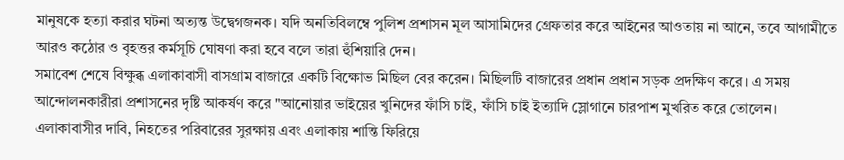মানুষকে হত্যা করার ঘটনা অত্যন্ত উদ্বেগজনক। যদি অনতিবিলম্বে পুলিশ প্রশাসন মূল আসামিদের গ্রেফতার করে আইনের আওতায় না আনে, তবে আগামীতে আরও কঠোর ও বৃহত্তর কর্মসূচি ঘোষণা করা হবে বলে তারা হুঁশিয়ারি দেন।
সমাবেশ শেষে বিক্ষুব্ধ এলাকাবাসী বাসগ্রাম বাজারে একটি বিক্ষোভ মিছিল বের করেন। মিছিলটি বাজারের প্রধান প্রধান সড়ক প্রদক্ষিণ করে। এ সময় আন্দোলনকারীরা প্রশাসনের দৃষ্টি আকর্ষণ করে "আনোয়ার ভাইয়ের খুনিদের ফাঁসি চাই, ফাঁসি চাই ইত্যাদি স্লোগানে চারপাশ মুখরিত করে তোলেন।
এলাকাবাসীর দাবি, নিহতের পরিবারের সুরক্ষায় এবং এলাকায় শান্তি ফিরিয়ে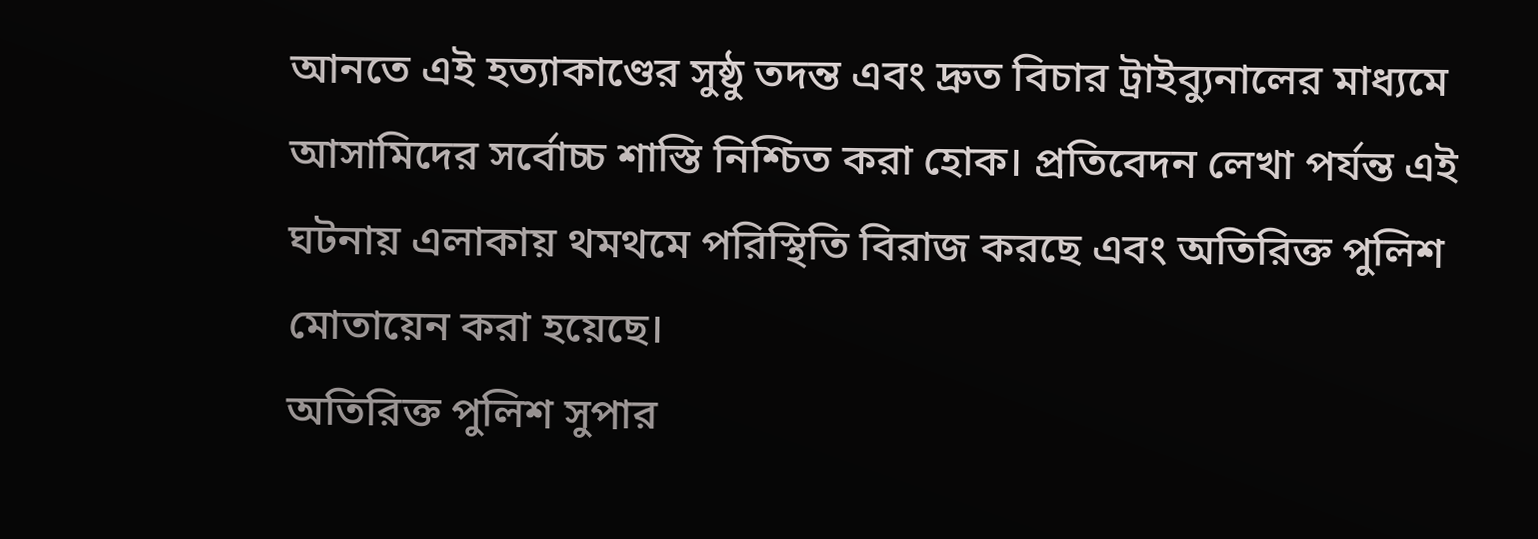আনতে এই হত্যাকাণ্ডের সুষ্ঠু তদন্ত এবং দ্রুত বিচার ট্রাইব্যুনালের মাধ্যমে আসামিদের সর্বোচ্চ শাস্তি নিশ্চিত করা হোক। প্রতিবেদন লেখা পর্যন্ত এই ঘটনায় এলাকায় থমথমে পরিস্থিতি বিরাজ করছে এবং অতিরিক্ত পুলিশ মোতায়েন করা হয়েছে।
অতিরিক্ত পুলিশ সুপার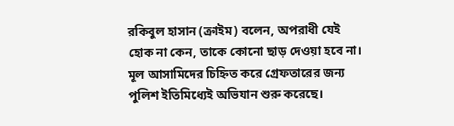রকিবুল হাসান (ক্রাইম) বলেন, অপরাধী যেই হোক না কেন, তাকে কোনো ছাড় দেওয়া হবে না। মূল আসামিদের চিহ্নিত করে গ্রেফতারের জন্য পুলিশ ইতিমিধ্যেই অভিযান শুরু করেছে।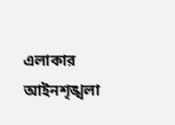এলাকার আইনশৃঙ্খলা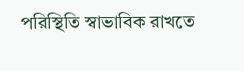পরিস্থিতি স্বাভাবিক রাখতে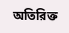অতিরিক্ত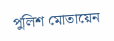পুলিশ মোতায়েন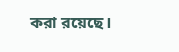করা রয়েছে।